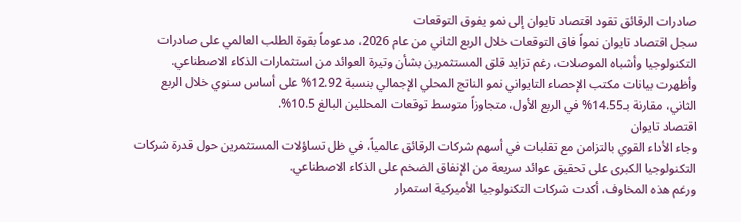صادرات الرقائق تقود اقتصاد تايوان إلى نمو يفوق التوقعات
سجل اقتصاد تايوان نمواً فاق التوقعات خلال الربع الثاني من عام 2026، مدعوماً بقوة الطلب العالمي على صادرات التكنولوجيا وأشباه الموصلات، رغم تزايد قلق المستثمرين بشأن وتيرة العوائد من استثمارات الذكاء الاصطناعي.
وأظهرت بيانات مكتب الإحصاء التايواني نمو الناتج المحلي الإجمالي بنسبة 12.92% على أساس سنوي خلال الربع الثاني، مقارنة بـ14.55% في الربع الأول، متجاوزاً متوسط توقعات المحللين البالغ 10.5%.
اقتصاد تايوان
وجاء الأداء القوي بالتزامن مع تقلبات في أسهم شركات الرقائق عالمياً، في ظل تساؤلات المستثمرين حول قدرة شركات التكنولوجيا الكبرى على تحقيق عوائد سريعة من الإنفاق الضخم على الذكاء الاصطناعي.
ورغم هذه المخاوف، أكدت شركات التكنولوجيا الأميركية استمرار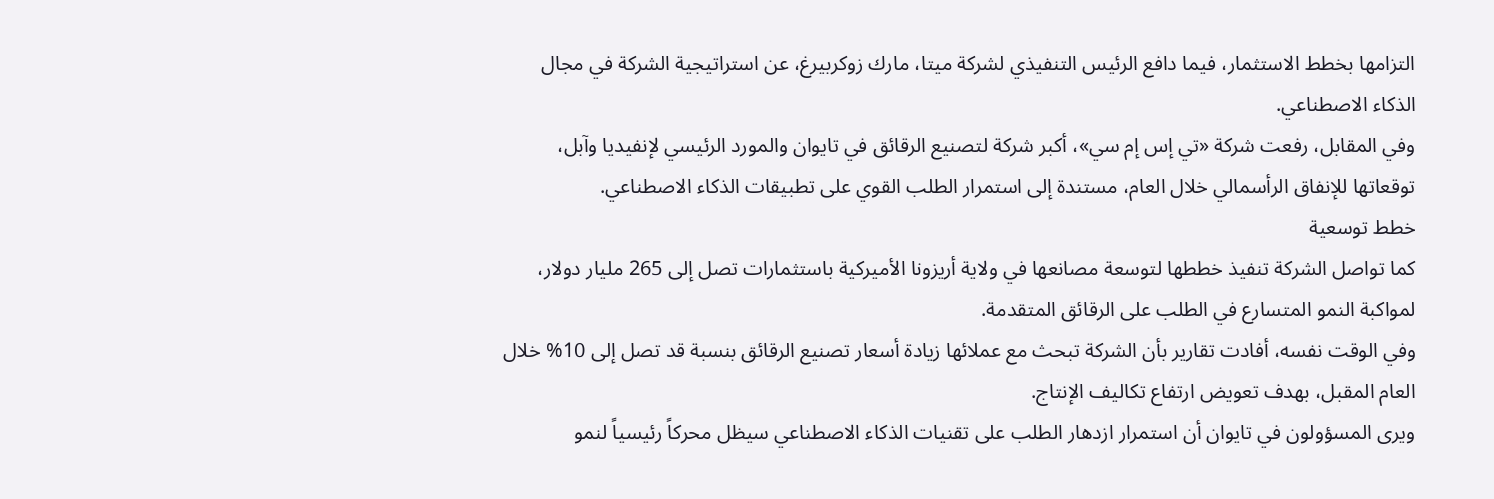التزامها بخطط الاستثمار، فيما دافع الرئيس التنفيذي لشركة ميتا، مارك زوكربيرغ، عن استراتيجية الشركة في مجال الذكاء الاصطناعي.
وفي المقابل، رفعت شركة «تي إس إم سي»، أكبر شركة لتصنيع الرقائق في تايوان والمورد الرئيسي لإنفيديا وآبل، توقعاتها للإنفاق الرأسمالي خلال العام، مستندة إلى استمرار الطلب القوي على تطبيقات الذكاء الاصطناعي.
خطط توسعية
كما تواصل الشركة تنفيذ خططها لتوسعة مصانعها في ولاية أريزونا الأميركية باستثمارات تصل إلى 265 مليار دولار، لمواكبة النمو المتسارع في الطلب على الرقائق المتقدمة.
وفي الوقت نفسه، أفادت تقارير بأن الشركة تبحث مع عملائها زيادة أسعار تصنيع الرقائق بنسبة قد تصل إلى 10% خلال العام المقبل، بهدف تعويض ارتفاع تكاليف الإنتاج.
ويرى المسؤولون في تايوان أن استمرار ازدهار الطلب على تقنيات الذكاء الاصطناعي سيظل محركاً رئيسياً لنمو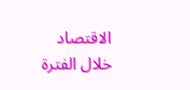الاقتصاد خلال الفترة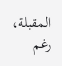المقبلة، رغم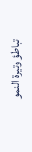تباطؤ وتيرة النمو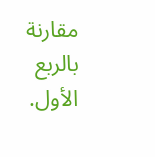مقارنة بالربع الأول.